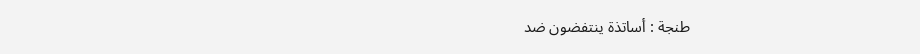طنجة : أساتذة ينتفضون ضد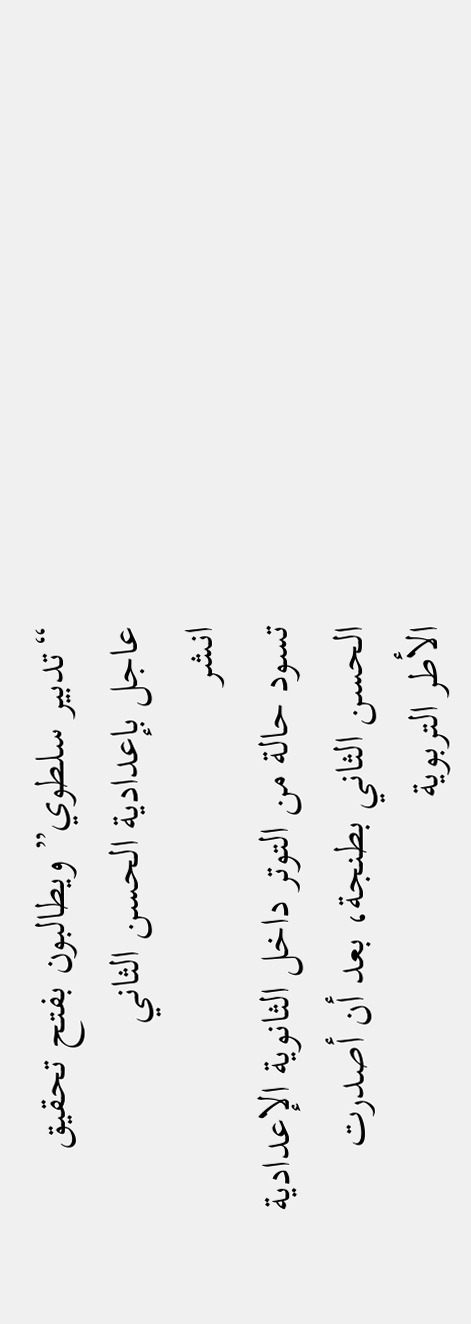“تدبير سلطوي” ويطالبون بفتح تحقيق عاجل بإعدادية الحسن الثاني
انشر
تسود حالة من التوتر داخل الثانوية الإعدادية الحسن الثاني بطنجة، بعد أن أصدرت الأطر التربوية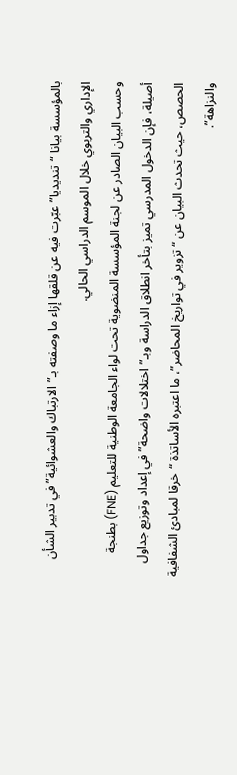بالمؤسسة بيانا “تنديديا” عبّرت فيه عن قلقها إزاء ما وصفته بـ”الارتباك والعشوائية” في تدبير الشأن الإداري والتربوي خلال الموسم الدراسي الحالي.
وحسب البيان الصادر عن لجنة المؤسسة المنضوية تحت لواء الجامعة الوطنية للتعليم (FNE) بطنجة أصيلة، فإن الدخول المدرسي تميز بتأخر انطلاق الدراسة وبـ”اختلالات واضحة” في إعداد وتوزيع جداول الحصص، حيث تحدث البيان عن “تزوير في تواريخ المحاضر”، ما اعتبره الأساتذة “خرقا لمبادئ الشفافية والنزاهة”.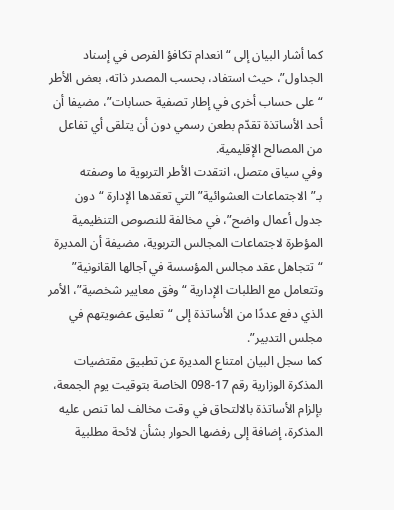كما أشار البيان إلى “انعدام تكافؤ الفرص في إسناد الجداول”، حيث استفاد، بحسب المصدر ذاته، بعض الأطر “على حساب أخرى في إطار تصفية حسابات”، مضيفا أن أحد الأساتذة تقدّم بطعن رسمي دون أن يتلقى أي تفاعل من المصالح الإقليمية.
وفي سياق متصل، انتقدت الأطر التربوية ما وصفته بـ”الاجتماعات العشوائية” التي تعقدها الإدارة “دون جدول أعمال واضح”، في مخالفة للنصوص التنظيمية المؤطرة لاجتماعات المجالس التربوية، مضيفة أن المديرة “تتجاهل عقد مجالس المؤسسة في آجالها القانونية” وتتعامل مع الطلبات الإدارية “وفق معايير شخصية”، الأمر الذي دفع عددًا من الأساتذة إلى “تعليق عضويتهم في مجلس التدبير”.
كما سجل البيان امتناع المديرة عن تطبيق مقتضيات المذكرة الوزارية رقم 17-098 الخاصة بتوقيت يوم الجمعة، بإلزام الأساتذة بالالتحاق في وقت مخالف لما تنص عليه المذكرة، إضافة إلى رفضها الحوار بشأن لائحة مطلبية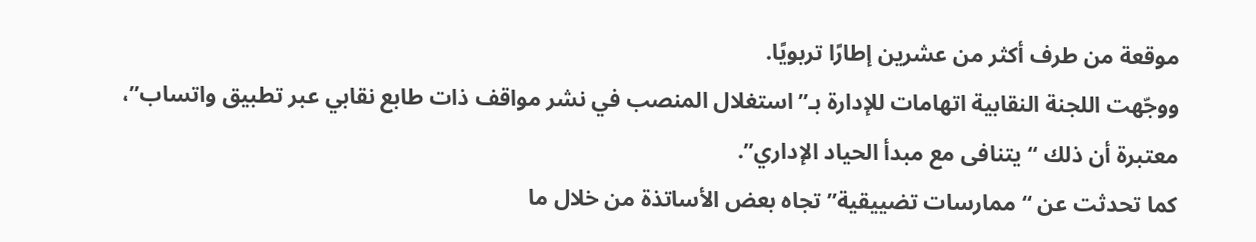موقعة من طرف أكثر من عشرين إطارًا تربويًا.
ووجّهت اللجنة النقابية اتهامات للإدارة بـ”استغلال المنصب في نشر مواقف ذات طابع نقابي عبر تطبيق واتساب”، معتبرة أن ذلك “يتنافى مع مبدأ الحياد الإداري”.
كما تحدثت عن “ممارسات تضييقية” تجاه بعض الأساتذة من خلال ما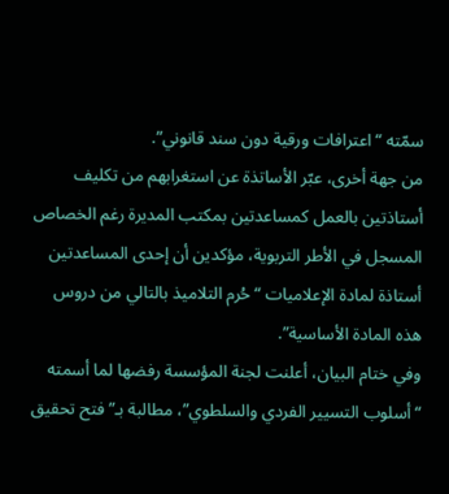سمّته “اعترافات ورقية دون سند قانوني”.
من جهة أخرى، عبّر الأساتذة عن استغرابهم من تكليف أستاذتين بالعمل كمساعدتين بمكتب المديرة رغم الخصاص المسجل في الأطر التربوية، مؤكدين أن إحدى المساعدتين أستاذة لمادة الإعلاميات “حُرم التلاميذ بالتالي من دروس هذه المادة الأساسية”.
وفي ختام البيان، أعلنت لجنة المؤسسة رفضها لما أسمته “أسلوب التسيير الفردي والسلطوي”، مطالبة بـ”فتح تحقيق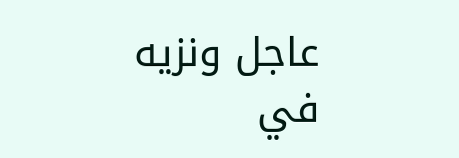عاجل ونزيه في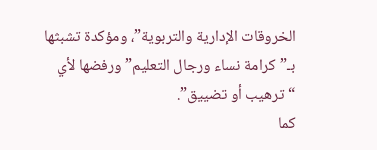الخروقات الإدارية والتربوية”، ومؤكدة تشبثها بـ”كرامة نساء ورجال التعليم” ورفضها لأي “ترهيب أو تضييق”.
كما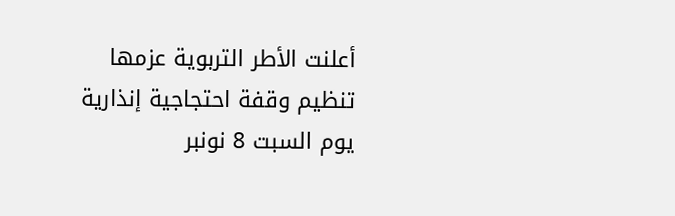أعلنت الأطر التربوية عزمها تنظيم وقفة احتجاجية إنذارية يوم السبت 8 نونبر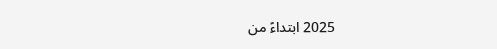2025 ابتداءً من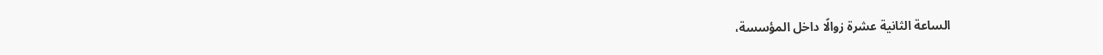الساعة الثانية عشرة زوالًا داخل المؤسسة،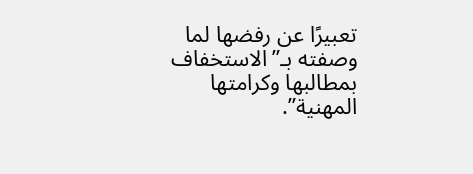تعبيرًا عن رفضها لما وصفته بـ”الاستخفاف بمطالبها وكرامتها المهنية”.